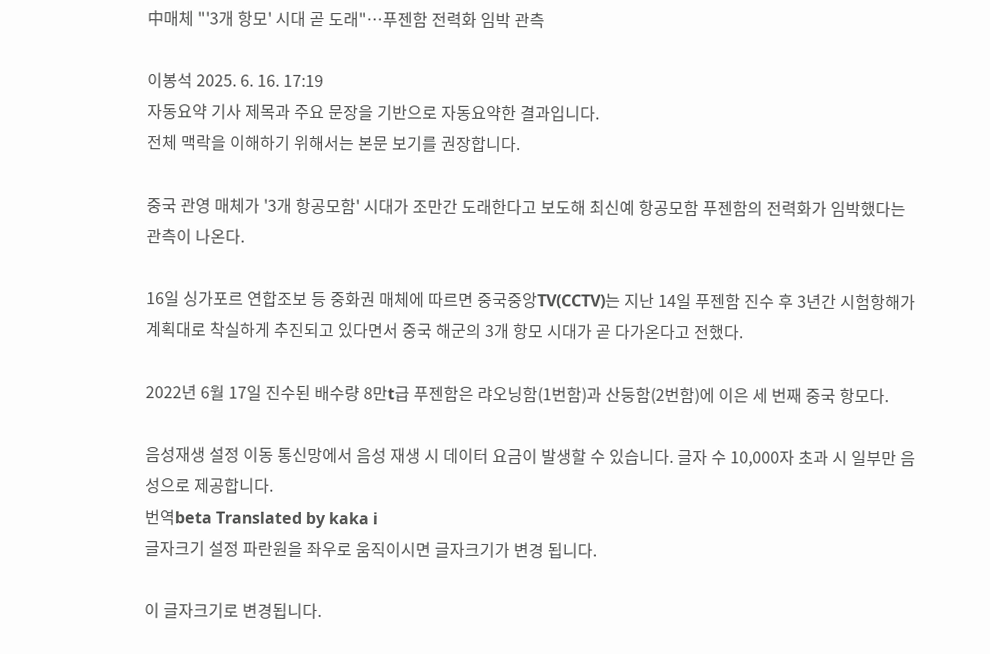中매체 "'3개 항모' 시대 곧 도래"…푸젠함 전력화 임박 관측

이봉석 2025. 6. 16. 17:19
자동요약 기사 제목과 주요 문장을 기반으로 자동요약한 결과입니다.
전체 맥락을 이해하기 위해서는 본문 보기를 권장합니다.

중국 관영 매체가 '3개 항공모함' 시대가 조만간 도래한다고 보도해 최신예 항공모함 푸젠함의 전력화가 임박했다는 관측이 나온다.

16일 싱가포르 연합조보 등 중화권 매체에 따르면 중국중앙TV(CCTV)는 지난 14일 푸젠함 진수 후 3년간 시험항해가 계획대로 착실하게 추진되고 있다면서 중국 해군의 3개 항모 시대가 곧 다가온다고 전했다.

2022년 6월 17일 진수된 배수량 8만t급 푸젠함은 랴오닝함(1번함)과 산둥함(2번함)에 이은 세 번째 중국 항모다.

음성재생 설정 이동 통신망에서 음성 재생 시 데이터 요금이 발생할 수 있습니다. 글자 수 10,000자 초과 시 일부만 음성으로 제공합니다.
번역beta Translated by kaka i
글자크기 설정 파란원을 좌우로 움직이시면 글자크기가 변경 됩니다.

이 글자크기로 변경됩니다.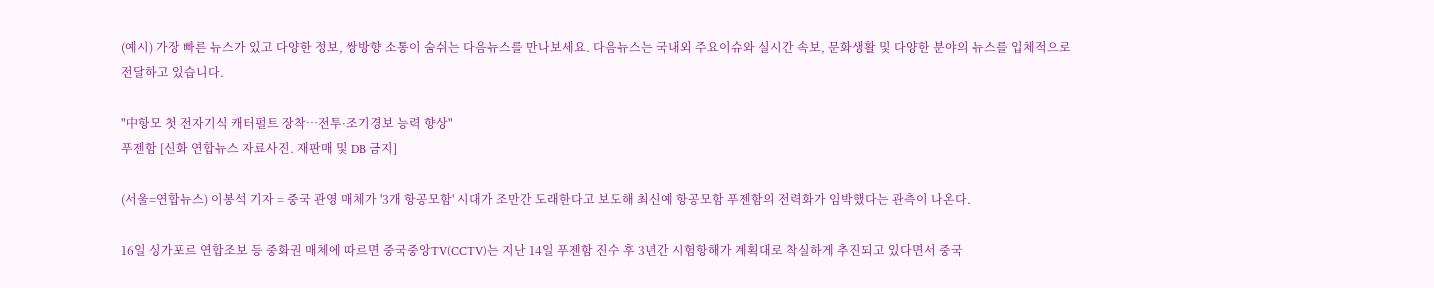(예시) 가장 빠른 뉴스가 있고 다양한 정보, 쌍방향 소통이 숨쉬는 다음뉴스를 만나보세요. 다음뉴스는 국내외 주요이슈와 실시간 속보, 문화생활 및 다양한 분야의 뉴스를 입체적으로 전달하고 있습니다.

"中항모 첫 전자기식 캐터펄트 장착…전투·조기경보 능력 향상"
푸젠함 [신화 연합뉴스 자료사진. 재판매 및 DB 금지]

(서울=연합뉴스) 이봉석 기자 = 중국 관영 매체가 '3개 항공모함' 시대가 조만간 도래한다고 보도해 최신예 항공모함 푸젠함의 전력화가 임박했다는 관측이 나온다.

16일 싱가포르 연합조보 등 중화권 매체에 따르면 중국중앙TV(CCTV)는 지난 14일 푸젠함 진수 후 3년간 시험항해가 계획대로 착실하게 추진되고 있다면서 중국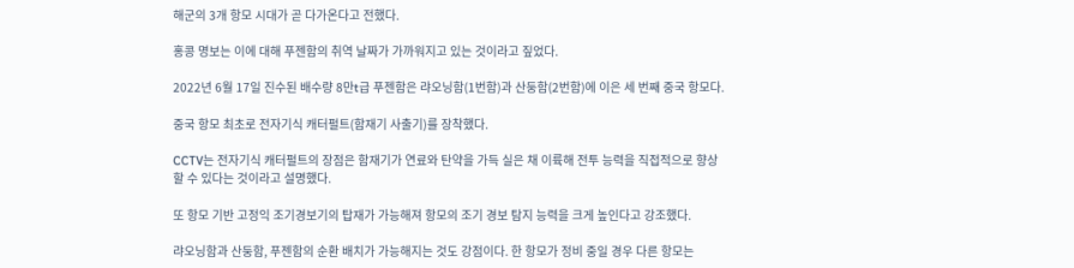해군의 3개 항모 시대가 곧 다가온다고 전했다.

홍콩 명보는 이에 대해 푸젠함의 취역 날짜가 가까워지고 있는 것이라고 짚었다.

2022년 6월 17일 진수된 배수량 8만t급 푸젠함은 랴오닝함(1번함)과 산둥함(2번함)에 이은 세 번째 중국 항모다.

중국 항모 최초로 전자기식 캐터펄트(함재기 사출기)를 장착했다.

CCTV는 전자기식 캐터펄트의 장점은 함재기가 연료와 탄약을 가득 실은 채 이륙해 전투 능력을 직접적으로 향상할 수 있다는 것이라고 설명했다.

또 항모 기반 고정익 조기경보기의 탑재가 가능해져 항모의 조기 경보 탐지 능력을 크게 높인다고 강조했다.

랴오닝함과 산둥함, 푸젠함의 순환 배치가 가능해지는 것도 강점이다. 한 항모가 정비 중일 경우 다른 항모는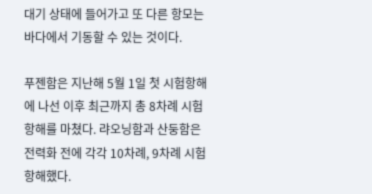대기 상태에 들어가고 또 다른 항모는 바다에서 기동할 수 있는 것이다.

푸젠함은 지난해 5월 1일 첫 시험항해에 나선 이후 최근까지 총 8차례 시험항해를 마쳤다. 랴오닝함과 산둥함은 전력화 전에 각각 10차례, 9차례 시험항해했다.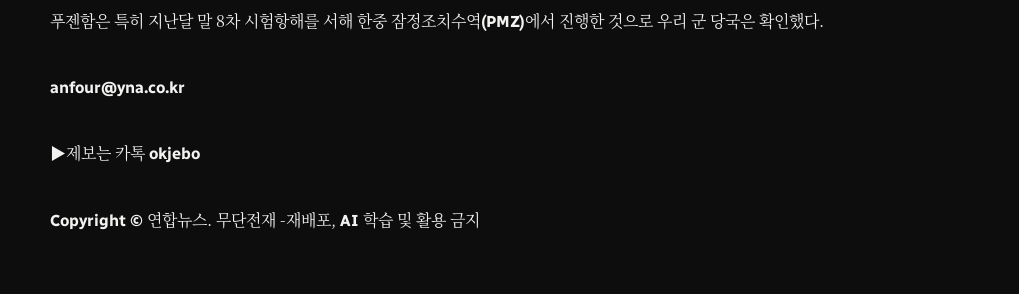푸젠함은 특히 지난달 말 8차 시험항해를 서해 한중 잠정조치수역(PMZ)에서 진행한 것으로 우리 군 당국은 확인했다.

anfour@yna.co.kr

▶제보는 카톡 okjebo

Copyright © 연합뉴스. 무단전재 -재배포, AI 학습 및 활용 금지